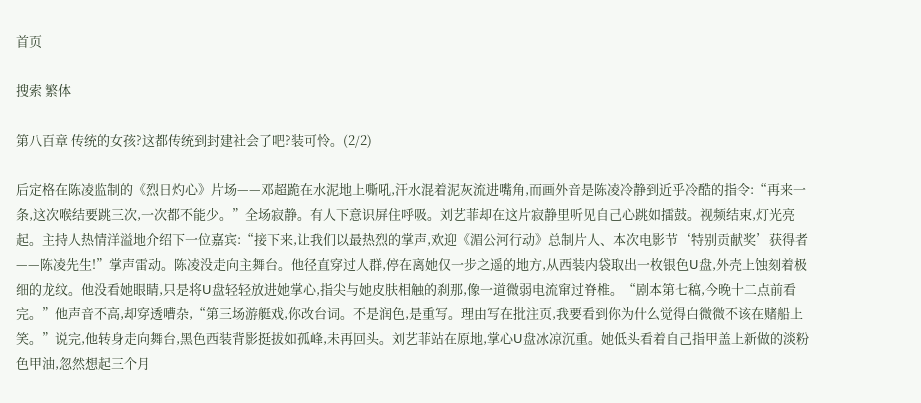首页

搜索 繁体

第八百章 传统的女孩?这都传统到封建社会了吧?装可怜。(2/2)

后定格在陈凌监制的《烈日灼心》片场——邓超跪在水泥地上嘶吼,汗水混着泥灰流进嘴角,而画外音是陈凌冷静到近乎冷酷的指令:“再来一条,这次喉结要跳三次,一次都不能少。”全场寂静。有人下意识屏住呼吸。刘艺菲却在这片寂静里听见自己心跳如擂鼓。视频结束,灯光亮起。主持人热情洋溢地介绍下一位嘉宾:“接下来,让我们以最热烈的掌声,欢迎《湄公河行动》总制片人、本次电影节‘特别贡献奖’获得者——陈凌先生!”掌声雷动。陈凌没走向主舞台。他径直穿过人群,停在离她仅一步之遥的地方,从西装内袋取出一枚银色U盘,外壳上蚀刻着极细的龙纹。他没看她眼睛,只是将U盘轻轻放进她掌心,指尖与她皮肤相触的刹那,像一道微弱电流窜过脊椎。“剧本第七稿,今晚十二点前看完。”他声音不高,却穿透嘈杂,“第三场游艇戏,你改台词。不是润色,是重写。理由写在批注页,我要看到你为什么觉得白微微不该在赌船上笑。”说完,他转身走向舞台,黑色西装背影挺拔如孤峰,未再回头。刘艺菲站在原地,掌心U盘冰凉沉重。她低头看着自己指甲盖上新做的淡粉色甲油,忽然想起三个月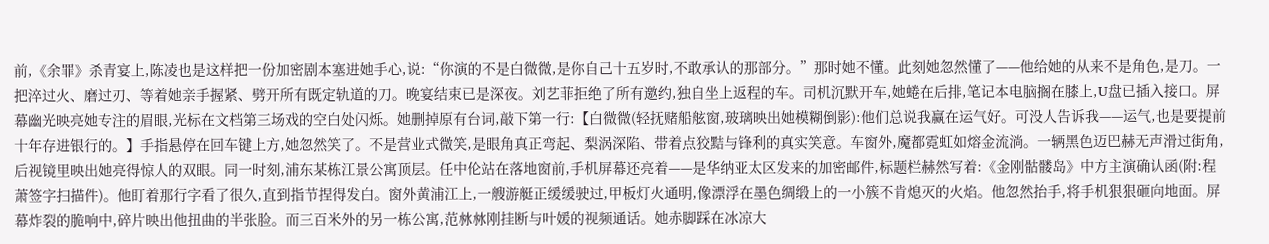前,《余罪》杀青宴上,陈凌也是这样把一份加密剧本塞进她手心,说:“你演的不是白微微,是你自己十五岁时,不敢承认的那部分。”那时她不懂。此刻她忽然懂了——他给她的从来不是角色,是刀。一把淬过火、磨过刃、等着她亲手握紧、劈开所有既定轨道的刀。晚宴结束已是深夜。刘艺菲拒绝了所有邀约,独自坐上返程的车。司机沉默开车,她蜷在后排,笔记本电脑搁在膝上,U盘已插入接口。屏幕幽光映亮她专注的眉眼,光标在文档第三场戏的空白处闪烁。她删掉原有台词,敲下第一行:【白微微(轻抚赌船舷窗,玻璃映出她模糊倒影):他们总说我赢在运气好。可没人告诉我——运气,也是要提前十年存进银行的。】手指悬停在回车键上方,她忽然笑了。不是营业式微笑,是眼角真正弯起、梨涡深陷、带着点狡黠与锋利的真实笑意。车窗外,魔都霓虹如熔金流淌。一辆黑色迈巴赫无声滑过街角,后视镜里映出她亮得惊人的双眼。同一时刻,浦东某栋江景公寓顶层。任中伦站在落地窗前,手机屏幕还亮着——是华纳亚太区发来的加密邮件,标题栏赫然写着:《金刚骷髅岛》中方主演确认函(附:程萧签字扫描件)。他盯着那行字看了很久,直到指节捏得发白。窗外黄浦江上,一艘游艇正缓缓驶过,甲板灯火通明,像漂浮在墨色绸缎上的一小簇不肯熄灭的火焰。他忽然抬手,将手机狠狠砸向地面。屏幕炸裂的脆响中,碎片映出他扭曲的半张脸。而三百米外的另一栋公寓,范沝沝刚挂断与叶媛的视频通话。她赤脚踩在冰凉大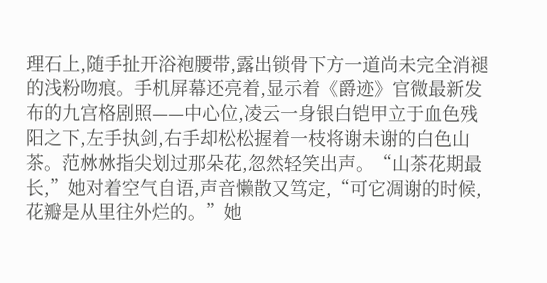理石上,随手扯开浴袍腰带,露出锁骨下方一道尚未完全消褪的浅粉吻痕。手机屏幕还亮着,显示着《爵迹》官微最新发布的九宫格剧照——中心位,凌云一身银白铠甲立于血色残阳之下,左手执剑,右手却松松握着一枝将谢未谢的白色山茶。范沝沝指尖划过那朵花,忽然轻笑出声。“山茶花期最长,”她对着空气自语,声音懒散又笃定,“可它凋谢的时候,花瓣是从里往外烂的。”她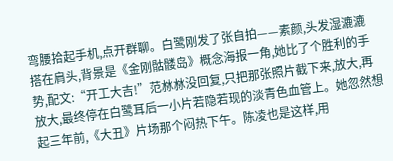弯腰拾起手机,点开群聊。白鹭刚发了张自拍——素颜,头发湿漉漉搭在肩头,背景是《金刚骷髅岛》概念海报一角,她比了个胜利的手势,配文:“开工大吉!”范沝沝没回复,只把那张照片截下来,放大,再放大,最终停在白鹭耳后一小片若隐若现的淡青色血管上。她忽然想起三年前,《大丑》片场那个闷热下午。陈凌也是这样,用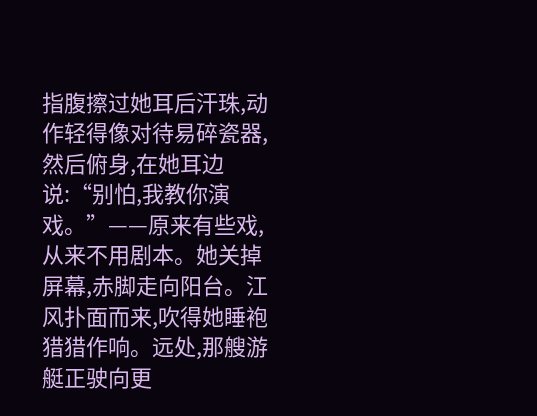指腹擦过她耳后汗珠,动作轻得像对待易碎瓷器,然后俯身,在她耳边说:“别怕,我教你演戏。”——原来有些戏,从来不用剧本。她关掉屏幕,赤脚走向阳台。江风扑面而来,吹得她睡袍猎猎作响。远处,那艘游艇正驶向更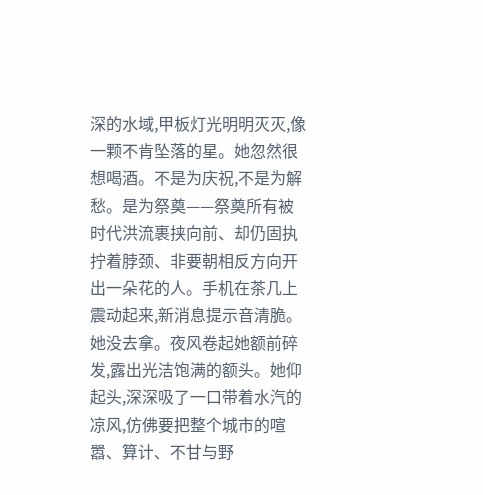深的水域,甲板灯光明明灭灭,像一颗不肯坠落的星。她忽然很想喝酒。不是为庆祝,不是为解愁。是为祭奠——祭奠所有被时代洪流裹挟向前、却仍固执拧着脖颈、非要朝相反方向开出一朵花的人。手机在茶几上震动起来,新消息提示音清脆。她没去拿。夜风卷起她额前碎发,露出光洁饱满的额头。她仰起头,深深吸了一口带着水汽的凉风,仿佛要把整个城市的喧嚣、算计、不甘与野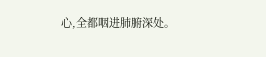心,全都咽进肺腑深处。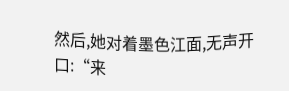然后,她对着墨色江面,无声开口:“来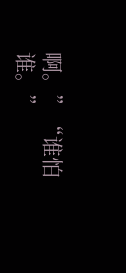啊。”“谁怕谁。”